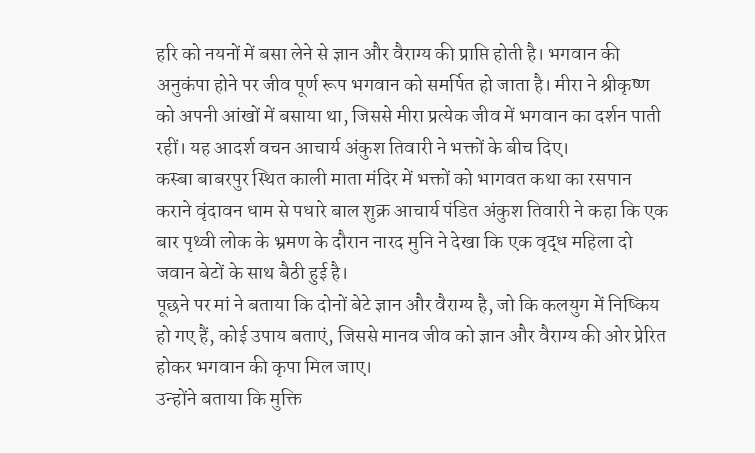हरि को नयनों में बसा लेने से ज्ञान और वैराग्य की प्राप्ति होती है। भगवान की अनुकंपा होने पर जीव पूर्ण रूप भगवान को समर्पित हो जाता है। मीरा ने श्रीकृष्ण को अपनी आंखों में बसाया था, जिससे मीरा प्रत्येक जीव में भगवान का दर्शन पाती रहीं। यह आदर्श वचन आचार्य अंकुश तिवारी ने भक्तों के बीच दिए।
कस्बा बाबरपुर स्थित काली माता मंदिर में भक्तों को भागवत कथा का रसपान कराने वृंदावन धाम से पधारे बाल शुक्र आचार्य पंडित अंकुश तिवारी ने कहा कि एक बार पृथ्वी लोक के भ्रमण के दौरान नारद मुनि ने देखा कि एक वृद्ध महिला दो जवान बेटों के साथ बैठी हुई है।
पूछने पर मां ने बताया कि दोनों बेटे ज्ञान और वैराग्य है, जो कि कलयुग में निष्किय हो गए हैं, कोई उपाय बताएं, जिससे मानव जीव को ज्ञान और वैराग्य की ओर प्रेरित होकर भगवान की कृपा मिल जाए।
उन्होंने बताया कि मुक्ति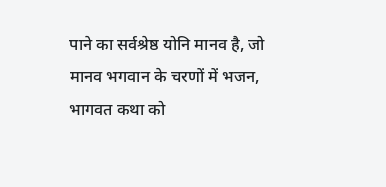पाने का सर्वश्रेष्ठ योनि मानव है, जो मानव भगवान के चरणों में भजन, भागवत कथा को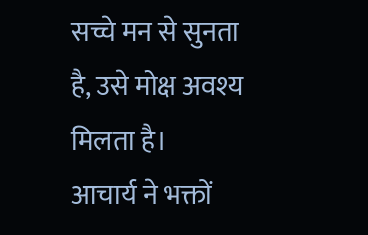सच्चे मन से सुनता है, उसे मोक्ष अवश्य मिलता है।
आचार्य ने भक्तों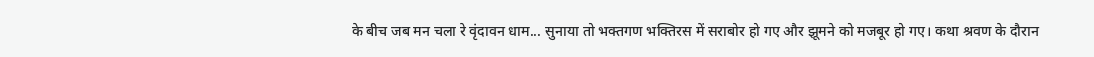के बीच जब मन चला रे वृंदावन धाम... सुनाया तो भक्तगण भक्तिरस में सराबोर हो गए और झूमने को मजबूर हो गए। कथा श्रवण के दौरान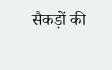सैकड़ों की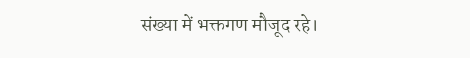संख्या में भक्तगण मौजूद रहे।